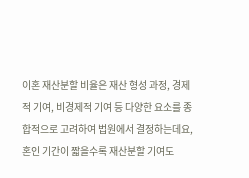이혼 재산분할 비율은 재산 형성 과정, 경제적 기여, 비경제적 기여 등 다양한 요소를 종합적으로 고려하여 법원에서 결정하는데요,혼인 기간이 짧을수록 재산분할 기여도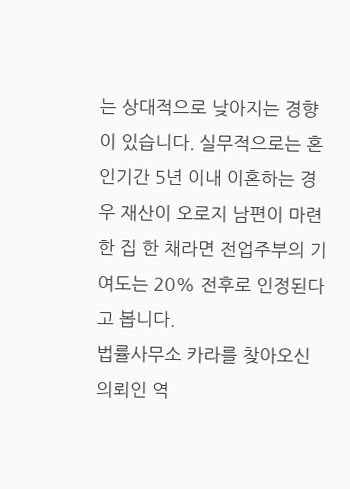는 상대적으로 낮아지는 경향이 있습니다. 실무적으로는 혼인기간 5년 이내 이혼하는 경우 재산이 오로지 남편이 마련한 집 한 채라면 전업주부의 기여도는 20% 전후로 인정된다고 봅니다.
법률사무소 카라를 찾아오신 의뢰인 역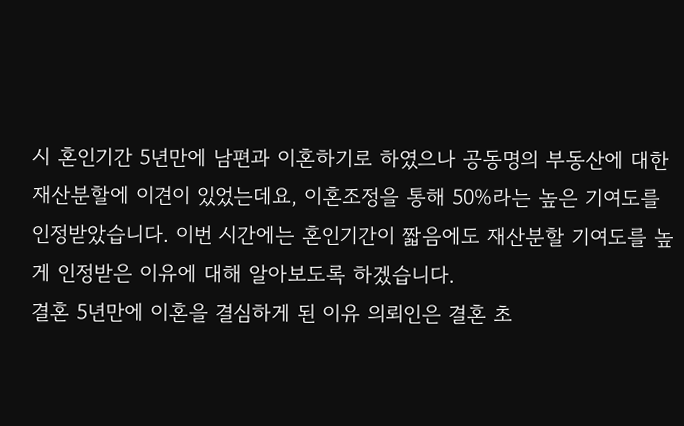시 혼인기간 5년만에 남편과 이혼하기로 하였으나 공동명의 부동산에 대한 재산분할에 이견이 있었는데요, 이혼조정을 통해 50%라는 높은 기여도를 인정받았습니다. 이번 시간에는 혼인기간이 짧음에도 재산분할 기여도를 높게 인정받은 이유에 대해 알아보도록 하겠습니다.
결혼 5년만에 이혼을 결심하게 된 이유 의뢰인은 결혼 초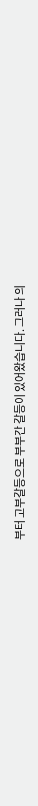부터 고부갈등으로 부부간 갈등이 있어왔습니다. 그러나 의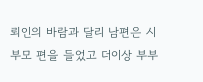뢰인의 바람과 달리 남편은 시부모 편을 들었고 더이상 부부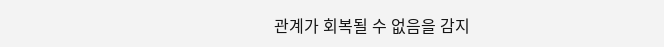관계가 회복될 수 없음을 감지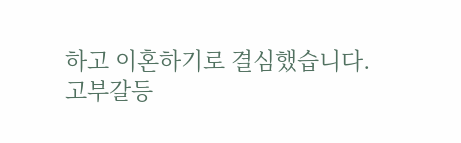하고 이혼하기로 결심했습니다.
고부갈등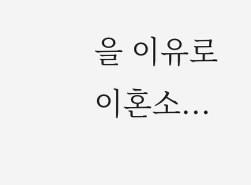을 이유로 이혼소...